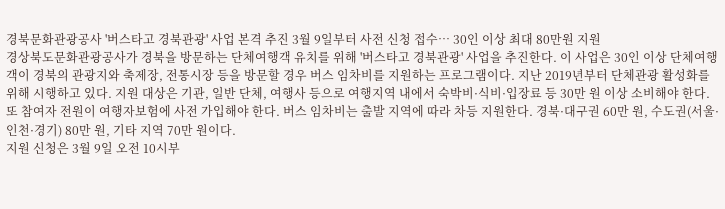경북문화관광공사 '버스타고 경북관광' 사업 본격 추진 3월 9일부터 사전 신청 접수… 30인 이상 최대 80만원 지원
경상북도문화관광공사가 경북을 방문하는 단체여행객 유치를 위해 '버스타고 경북관광' 사업을 추진한다. 이 사업은 30인 이상 단체여행객이 경북의 관광지와 축제장, 전통시장 등을 방문할 경우 버스 임차비를 지원하는 프로그램이다. 지난 2019년부터 단체관광 활성화를 위해 시행하고 있다. 지원 대상은 기관, 일반 단체, 여행사 등으로 여행지역 내에서 숙박비·식비·입장료 등 30만 원 이상 소비해야 한다. 또 참여자 전원이 여행자보험에 사전 가입해야 한다. 버스 임차비는 출발 지역에 따라 차등 지원한다. 경북·대구권 60만 원, 수도권(서울·인천·경기) 80만 원, 기타 지역 70만 원이다.
지원 신청은 3월 9일 오전 10시부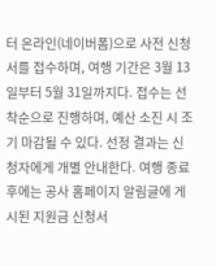터 온라인(네이버폼)으로 사전 신청서를 접수하며, 여행 기간은 3월 13일부터 5월 31일까지다. 접수는 선착순으로 진행하며, 예산 소진 시 조기 마감될 수 있다. 선정 결과는 신청자에게 개별 안내한다. 여행 종료 후에는 공사 홈페이지 알림글에 게시된 지원금 신청서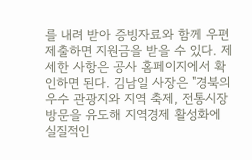를 내려 받아 증빙자료와 함께 우편 제출하면 지원금을 받을 수 있다. 제세한 사항은 공사 홈페이지에서 확인하면 된다. 김남일 사장은 "경북의 우수 관광지와 지역 축제, 전통시장 방문을 유도해 지역경제 활성화에 실질적인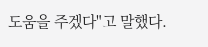도움을 주겠다"고 말했다.